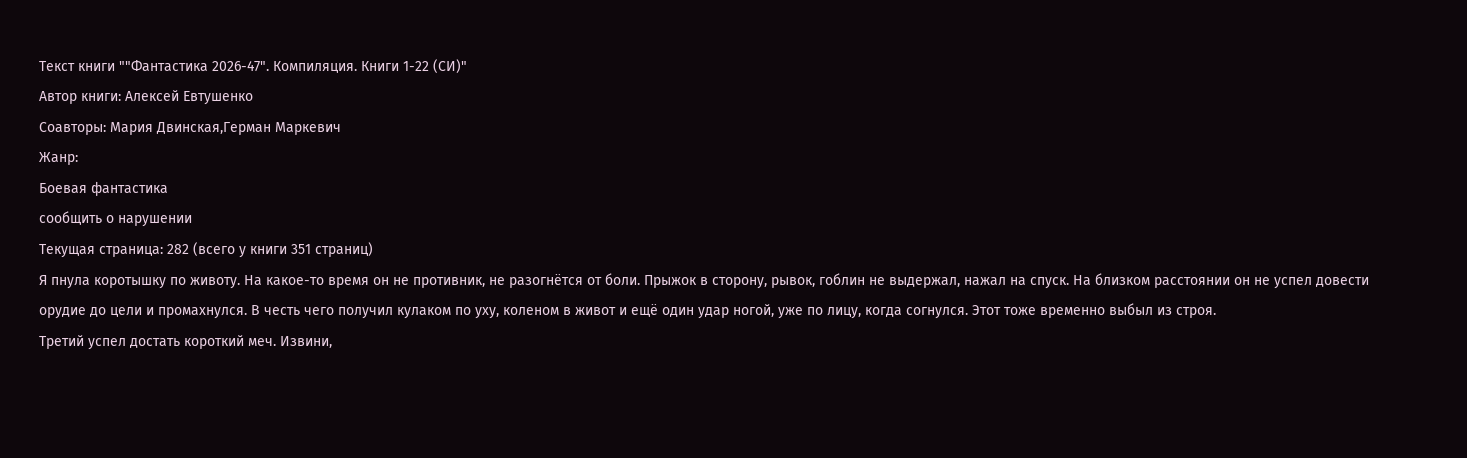Текст книги ""Фантастика 2026-47". Компиляция. Книги 1-22 (СИ)"
Автор книги: Алексей Евтушенко
Соавторы: Мария Двинская,Герман Маркевич
Жанр:
Боевая фантастика
сообщить о нарушении
Текущая страница: 282 (всего у книги 351 страниц)
Я пнула коротышку по животу. На какое-то время он не противник, не разогнётся от боли. Прыжок в сторону, рывок, гоблин не выдержал, нажал на спуск. На близком расстоянии он не успел довести орудие до цели и промахнулся. В честь чего получил кулаком по уху, коленом в живот и ещё один удар ногой, уже по лицу, когда согнулся. Этот тоже временно выбыл из строя.
Третий успел достать короткий меч. Извини,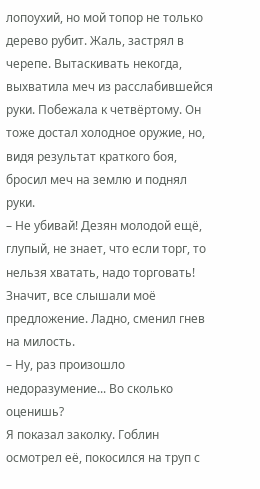лопоухий, но мой топор не только дерево рубит. Жаль, застрял в черепе. Вытаскивать некогда, выхватила меч из расслабившейся руки. Побежала к четвёртому. Он тоже достал холодное оружие, но, видя результат краткого боя, бросил меч на землю и поднял руки.
– Не убивай! Дезян молодой ещё, глупый, не знает, что если торг, то нельзя хватать, надо торговать!
Значит, все слышали моё предложение. Ладно, сменил гнев на милость.
– Ну, раз произошло недоразумение... Во сколько оценишь?
Я показал заколку. Гоблин осмотрел её, покосился на труп с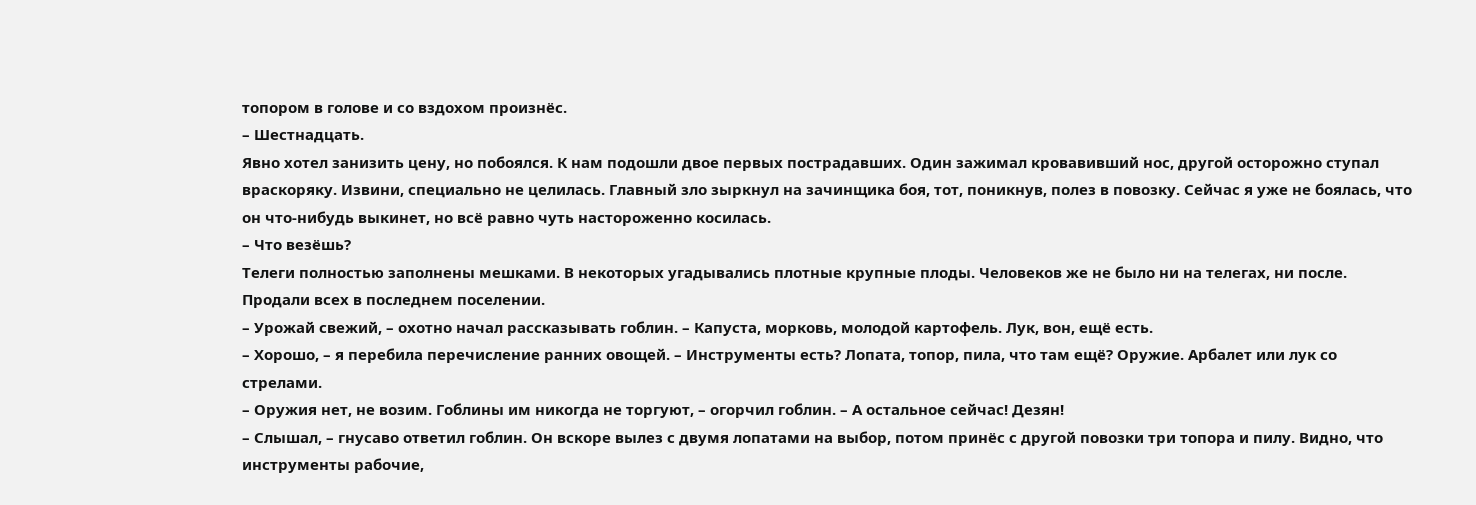топором в голове и со вздохом произнёс.
– Шестнадцать.
Явно хотел занизить цену, но побоялся. К нам подошли двое первых пострадавших. Один зажимал кровавивший нос, другой осторожно ступал враскоряку. Извини, специально не целилась. Главный зло зыркнул на зачинщика боя, тот, поникнув, полез в повозку. Сейчас я уже не боялась, что он что-нибудь выкинет, но всё равно чуть настороженно косилась.
– Что везёшь?
Телеги полностью заполнены мешками. В некоторых угадывались плотные крупные плоды. Человеков же не было ни на телегах, ни после. Продали всех в последнем поселении.
– Урожай свежий, – охотно начал рассказывать гоблин. – Капуста, морковь, молодой картофель. Лук, вон, ещё есть.
– Хорошо, – я перебила перечисление ранних овощей. – Инструменты есть? Лопата, топор, пила, что там ещё? Оружие. Арбалет или лук со стрелами.
– Оружия нет, не возим. Гоблины им никогда не торгуют, – огорчил гоблин. – А остальное сейчас! Дезян!
– Слышал, – гнусаво ответил гоблин. Он вскоре вылез с двумя лопатами на выбор, потом принёс с другой повозки три топора и пилу. Видно, что инструменты рабочие,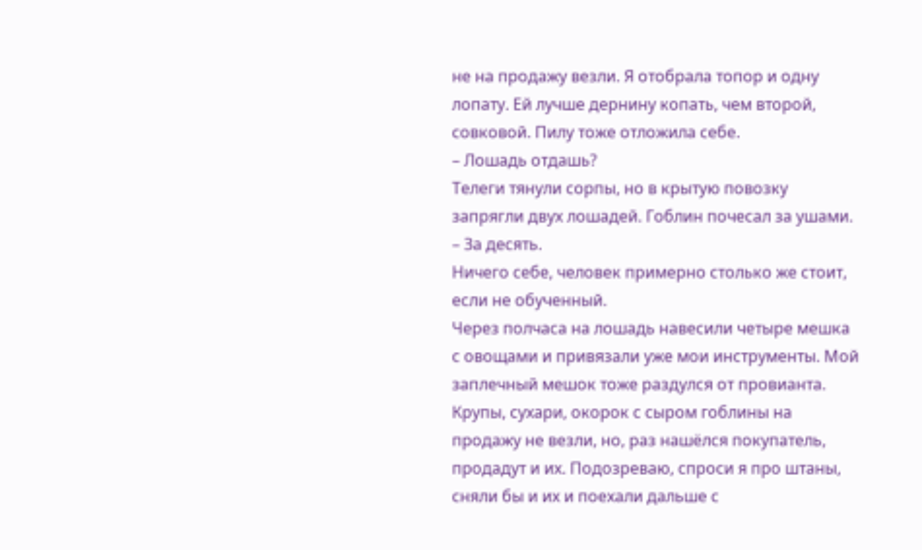не на продажу везли. Я отобрала топор и одну лопату. Ей лучше дернину копать, чем второй, совковой. Пилу тоже отложила себе.
– Лошадь отдашь?
Телеги тянули сорпы, но в крытую повозку запрягли двух лошадей. Гоблин почесал за ушами.
– За десять.
Ничего себе, человек примерно столько же стоит, если не обученный.
Через полчаса на лошадь навесили четыре мешка с овощами и привязали уже мои инструменты. Мой заплечный мешок тоже раздулся от провианта. Крупы, сухари, окорок с сыром гоблины на продажу не везли, но, раз нашёлся покупатель, продадут и их. Подозреваю, спроси я про штаны, сняли бы и их и поехали дальше с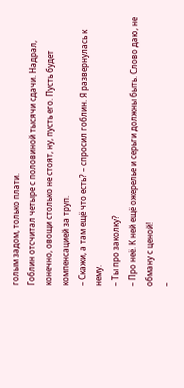голым задом, только плати.
Гоблин отсчитал четыре с половиной тысячи сдачи. Надрал, конечно, овощи столько не стоят, ну, пусть его. Пусть будет компенсацией за труп.
– Скажи, а там ещё что есть? – спросил гоблин. Я развернулась к нему.
– Ты про заколку?
– Про неё. К ней ещё ожерелье и серьги должны быть. Слово даю, не обману с ценой!
–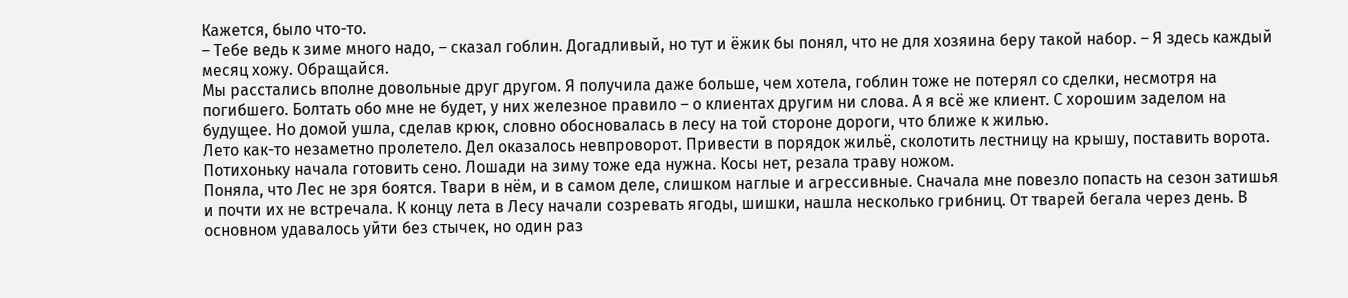Кажется, было что-то.
– Тебе ведь к зиме много надо, – сказал гоблин. Догадливый, но тут и ёжик бы понял, что не для хозяина беру такой набор. – Я здесь каждый месяц хожу. Обращайся.
Мы расстались вполне довольные друг другом. Я получила даже больше, чем хотела, гоблин тоже не потерял со сделки, несмотря на погибшего. Болтать обо мне не будет, у них железное правило – о клиентах другим ни слова. А я всё же клиент. С хорошим заделом на будущее. Но домой ушла, сделав крюк, словно обосновалась в лесу на той стороне дороги, что ближе к жилью.
Лето как-то незаметно пролетело. Дел оказалось невпроворот. Привести в порядок жильё, сколотить лестницу на крышу, поставить ворота. Потихоньку начала готовить сено. Лошади на зиму тоже еда нужна. Косы нет, резала траву ножом.
Поняла, что Лес не зря боятся. Твари в нём, и в самом деле, слишком наглые и агрессивные. Сначала мне повезло попасть на сезон затишья и почти их не встречала. К концу лета в Лесу начали созревать ягоды, шишки, нашла несколько грибниц. От тварей бегала через день. В основном удавалось уйти без стычек, но один раз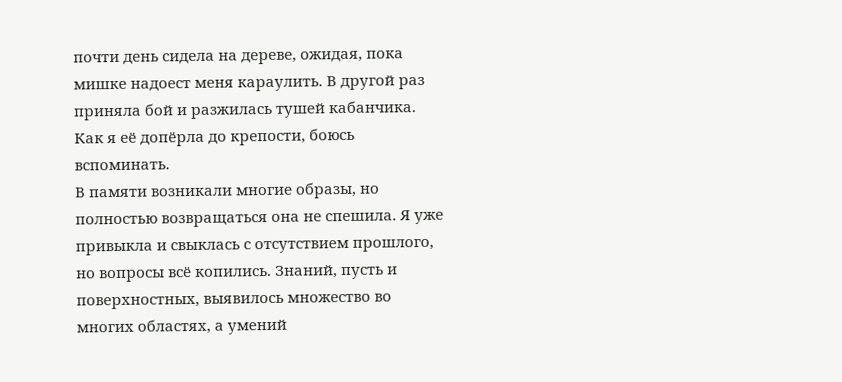почти день сидела на дереве, ожидая, пока мишке надоест меня караулить. В другой раз приняла бой и разжилась тушей кабанчика. Как я её допёрла до крепости, боюсь вспоминать.
В памяти возникали многие образы, но полностью возвращаться она не спешила. Я уже привыкла и свыклась с отсутствием прошлого, но вопросы всё копились. Знаний, пусть и поверхностных, выявилось множество во многих областях, а умений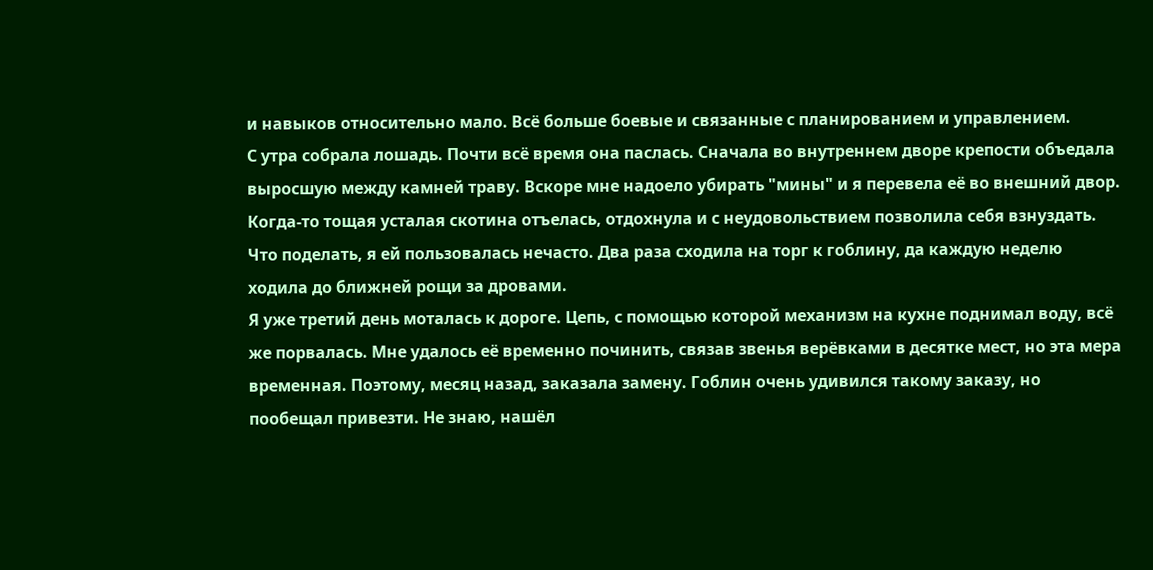и навыков относительно мало. Всё больше боевые и связанные с планированием и управлением.
С утра собрала лошадь. Почти всё время она паслась. Сначала во внутреннем дворе крепости объедала выросшую между камней траву. Вскоре мне надоело убирать "мины" и я перевела её во внешний двор. Когда-то тощая усталая скотина отъелась, отдохнула и с неудовольствием позволила себя взнуздать. Что поделать, я ей пользовалась нечасто. Два раза сходила на торг к гоблину, да каждую неделю ходила до ближней рощи за дровами.
Я уже третий день моталась к дороге. Цепь, с помощью которой механизм на кухне поднимал воду, всё же порвалась. Мне удалось её временно починить, связав звенья верёвками в десятке мест, но эта мера временная. Поэтому, месяц назад, заказала замену. Гоблин очень удивился такому заказу, но пообещал привезти. Не знаю, нашёл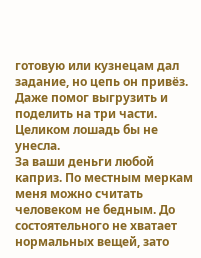готовую или кузнецам дал задание, но цепь он привёз. Даже помог выгрузить и поделить на три части. Целиком лошадь бы не унесла.
За ваши деньги любой каприз. По местным меркам меня можно считать человеком не бедным. До состоятельного не хватает нормальных вещей, зато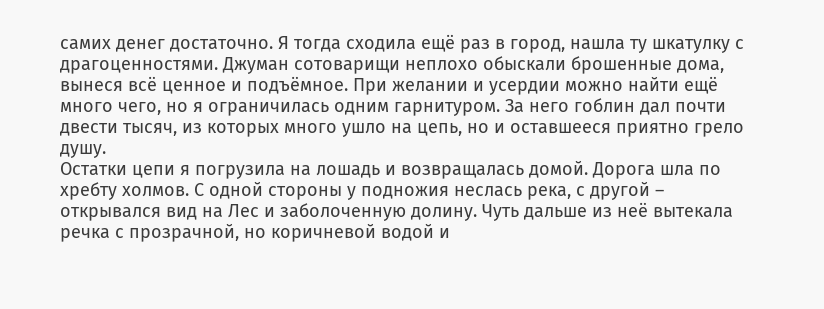самих денег достаточно. Я тогда сходила ещё раз в город, нашла ту шкатулку с драгоценностями. Джуман сотоварищи неплохо обыскали брошенные дома, вынеся всё ценное и подъёмное. При желании и усердии можно найти ещё много чего, но я ограничилась одним гарнитуром. За него гоблин дал почти двести тысяч, из которых много ушло на цепь, но и оставшееся приятно грело душу.
Остатки цепи я погрузила на лошадь и возвращалась домой. Дорога шла по хребту холмов. С одной стороны у подножия неслась река, с другой – открывался вид на Лес и заболоченную долину. Чуть дальше из неё вытекала речка с прозрачной, но коричневой водой и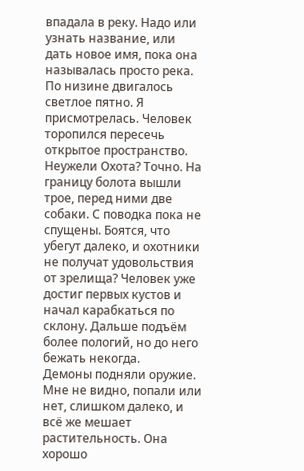впадала в реку. Надо или узнать название, или дать новое имя, пока она называлась просто река.
По низине двигалось светлое пятно. Я присмотрелась. Человек торопился пересечь открытое пространство. Неужели Охота? Точно. На границу болота вышли трое, перед ними две собаки. С поводка пока не спущены. Боятся, что убегут далеко, и охотники не получат удовольствия от зрелища? Человек уже достиг первых кустов и начал карабкаться по склону. Дальше подъём более пологий, но до него бежать некогда.
Демоны подняли оружие. Мне не видно, попали или нет, слишком далеко, и всё же мешает растительность. Она хорошо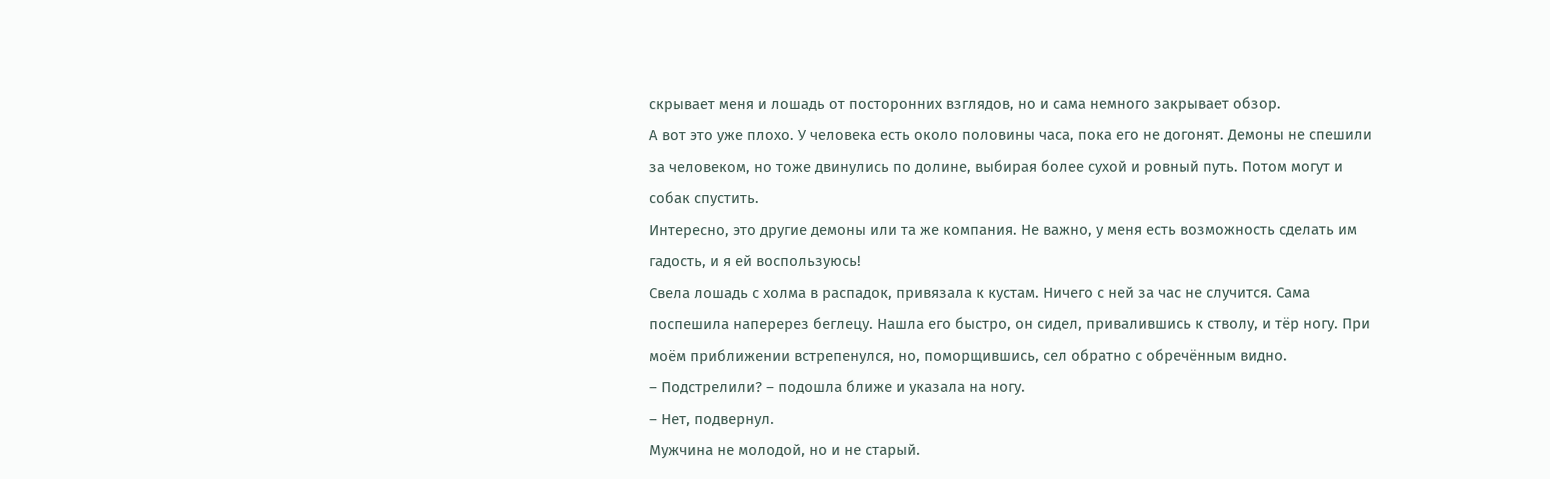скрывает меня и лошадь от посторонних взглядов, но и сама немного закрывает обзор.
А вот это уже плохо. У человека есть около половины часа, пока его не догонят. Демоны не спешили за человеком, но тоже двинулись по долине, выбирая более сухой и ровный путь. Потом могут и собак спустить.
Интересно, это другие демоны или та же компания. Не важно, у меня есть возможность сделать им гадость, и я ей воспользуюсь!
Свела лошадь с холма в распадок, привязала к кустам. Ничего с ней за час не случится. Сама поспешила наперерез беглецу. Нашла его быстро, он сидел, привалившись к стволу, и тёр ногу. При моём приближении встрепенулся, но, поморщившись, сел обратно с обречённым видно.
– Подстрелили? – подошла ближе и указала на ногу.
– Нет, подвернул.
Мужчина не молодой, но и не старый.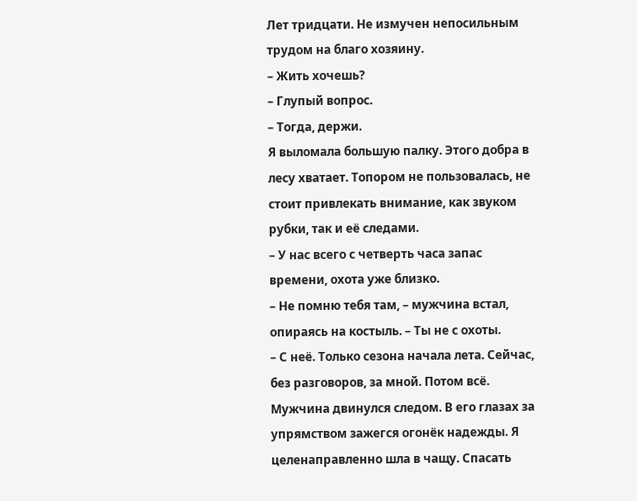Лет тридцати. Не измучен непосильным трудом на благо хозяину.
– Жить хочешь?
– Глупый вопрос.
– Тогда, держи.
Я выломала большую палку. Этого добра в лесу хватает. Топором не пользовалась, не стоит привлекать внимание, как звуком рубки, так и её следами.
– У нас всего с четверть часа запас времени, охота уже близко.
– Не помню тебя там, – мужчина встал, опираясь на костыль. – Ты не с охоты.
– С неё. Только сезона начала лета. Сейчас, без разговоров, за мной. Потом всё.
Мужчина двинулся следом. В его глазах за упрямством зажегся огонёк надежды. Я целенаправленно шла в чащу. Спасать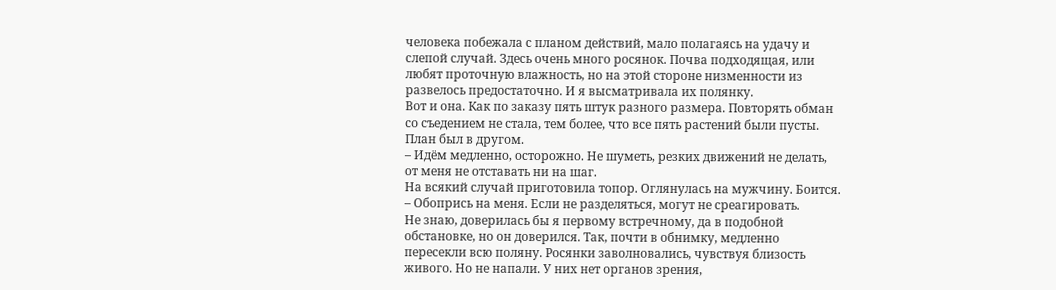человека побежала с планом действий, мало полагаясь на удачу и слепой случай. Здесь очень много росянок. Почва подходящая, или любят проточную влажность, но на этой стороне низменности из развелось предостаточно. И я высматривала их полянку.
Вот и она. Как по заказу пять штук разного размера. Повторять обман со съедением не стала, тем более, что все пять растений были пусты. План был в другом.
– Идём медленно, осторожно. Не шуметь, резких движений не делать, от меня не отставать ни на шаг.
На всякий случай приготовила топор. Оглянулась на мужчину. Боится.
– Обопрись на меня. Если не разделяться, могут не среагировать.
Не знаю, доверилась бы я первому встречному, да в подобной обстановке, но он доверился. Так, почти в обнимку, медленно пересекли всю поляну. Росянки заволновались, чувствуя близость живого. Но не напали. У них нет органов зрения,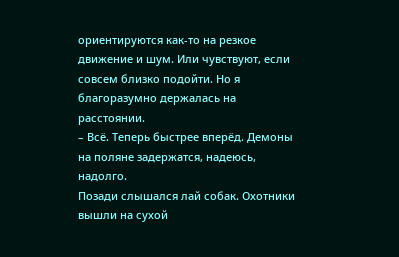ориентируются как-то на резкое движение и шум. Или чувствуют, если совсем близко подойти. Но я благоразумно держалась на расстоянии.
– Всё. Теперь быстрее вперёд. Демоны на поляне задержатся, надеюсь, надолго.
Позади слышался лай собак. Охотники вышли на сухой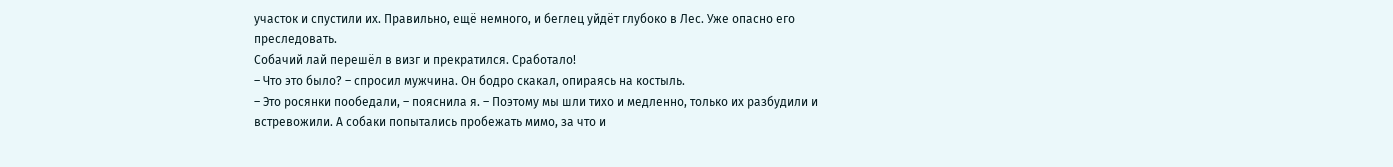участок и спустили их. Правильно, ещё немного, и беглец уйдёт глубоко в Лес. Уже опасно его преследовать.
Собачий лай перешёл в визг и прекратился. Сработало!
– Что это было? – спросил мужчина. Он бодро скакал, опираясь на костыль.
– Это росянки пообедали, – пояснила я. – Поэтому мы шли тихо и медленно, только их разбудили и встревожили. А собаки попытались пробежать мимо, за что и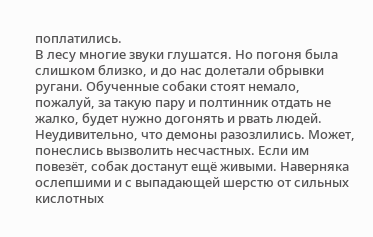поплатились.
В лесу многие звуки глушатся. Но погоня была слишком близко, и до нас долетали обрывки ругани. Обученные собаки стоят немало, пожалуй, за такую пару и полтинник отдать не жалко, будет нужно догонять и рвать людей. Неудивительно, что демоны разозлились. Может, понеслись вызволить несчастных. Если им повезёт, собак достанут ещё живыми. Наверняка ослепшими и с выпадающей шерстю от сильных кислотных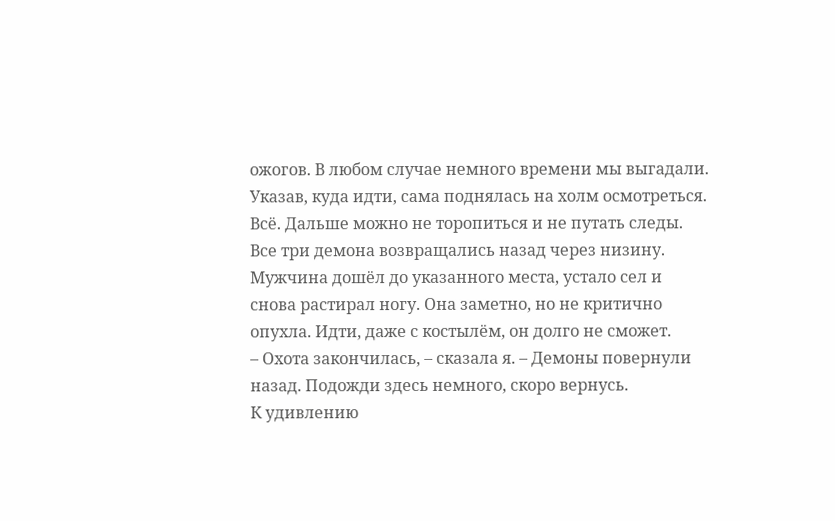ожогов. В любом случае немного времени мы выгадали.
Указав, куда идти, сама поднялась на холм осмотреться. Всё. Дальше можно не торопиться и не путать следы. Все три демона возвращались назад через низину.
Мужчина дошёл до указанного места, устало сел и снова растирал ногу. Она заметно, но не критично опухла. Идти, даже с костылём, он долго не сможет.
– Охота закончилась, – сказала я. – Демоны повернули назад. Подожди здесь немного, скоро вернусь.
К удивлению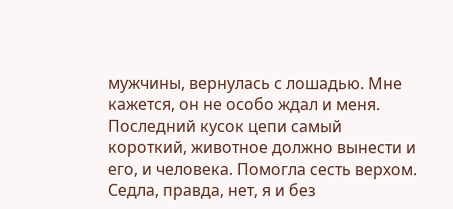мужчины, вернулась с лошадью. Мне кажется, он не особо ждал и меня. Последний кусок цепи самый короткий, животное должно вынести и его, и человека. Помогла сесть верхом. Седла, правда, нет, я и без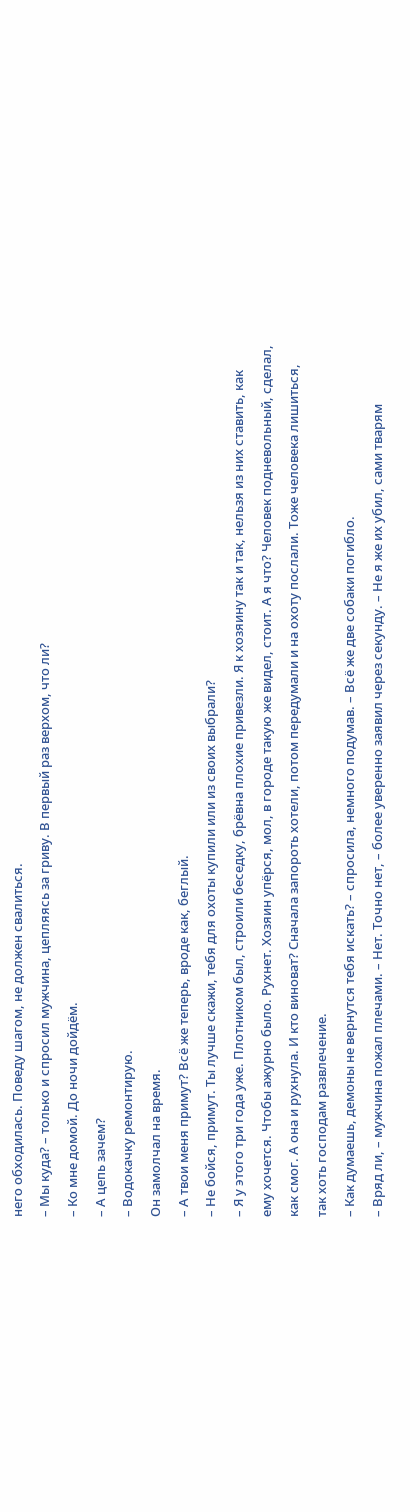него обходилась. Поведу шагом, не должен свалиться.
– Мы куда? – только и спросил мужчина, цепляясь за гриву. В первый раз верхом, что ли?
– Ко мне домой. До ночи дойдём.
– А цепь зачем?
– Водокачку ремонтирую.
Он замолчал на время.
– А твои меня примут? Всё же теперь, вроде как, беглый.
– Не бойся, примут. Ты лучше скажи, тебя для охоты купили или из своих выбрали?
– Я у этого три года уже. Плотником был, строили беседку, брёвна плохие привезли. Я к хозяину так и так, нельзя из них ставить, как ему хочется. Чтобы ажурно было. Рухнет. Хозяин упёрся, мол, в городе такую же видел, стоит. А я что? Человек подневольный, сделал, как смог. А она и рухнула. И кто виноват? Сначала запороть хотели, потом передумали и на охоту послали. Тоже человека лишиться, так хоть господам развлечение.
– Как думаешь, демоны не вернутся тебя искать? – спросила, немного подумав. – Всё же две собаки погибло.
– Вряд ли, – мужчина пожал плечами. – Нет. Точно нет, – более уверенно заявил через секунду. – Не я же их убил, сами тварям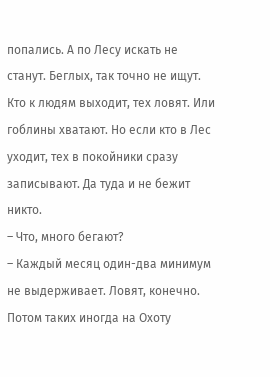попались. А по Лесу искать не станут. Беглых, так точно не ищут. Кто к людям выходит, тех ловят. Или гоблины хватают. Но если кто в Лес уходит, тех в покойники сразу записывают. Да туда и не бежит никто.
– Что, много бегают?
– Каждый месяц один-два минимум не выдерживает. Ловят, конечно. Потом таких иногда на Охоту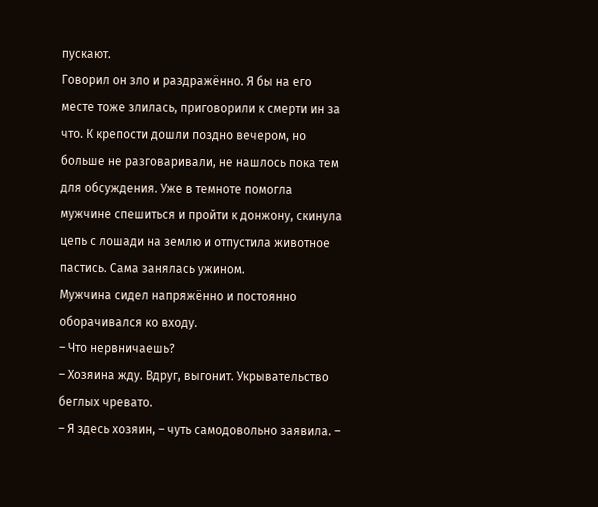пускают.
Говорил он зло и раздражённо. Я бы на его месте тоже злилась, приговорили к смерти ин за что. К крепости дошли поздно вечером, но больше не разговаривали, не нашлось пока тем для обсуждения. Уже в темноте помогла мужчине спешиться и пройти к донжону, скинула цепь с лошади на землю и отпустила животное пастись. Сама занялась ужином.
Мужчина сидел напряжённо и постоянно оборачивался ко входу.
– Что нервничаешь?
– Хозяина жду. Вдруг, выгонит. Укрывательство беглых чревато.
– Я здесь хозяин, – чуть самодовольно заявила. –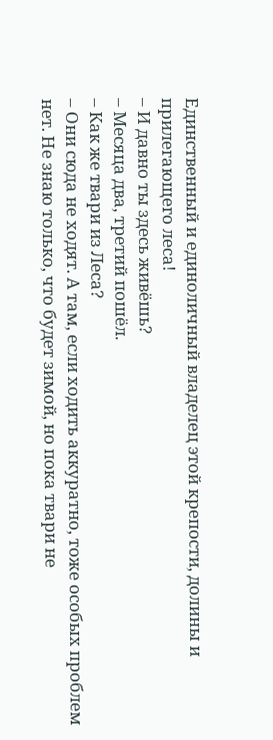Единственный и единоличный владелец этой крепости, долины и прилегающего леса!
– И давно ты здесь живёшь?
– Месяца два, третий пошёл.
– Как же твари из Леса?
– Они сюда не ходят. А там, если ходить аккуратно, тоже особых проблем нет. Не знаю только, что будет зимой, но пока твари не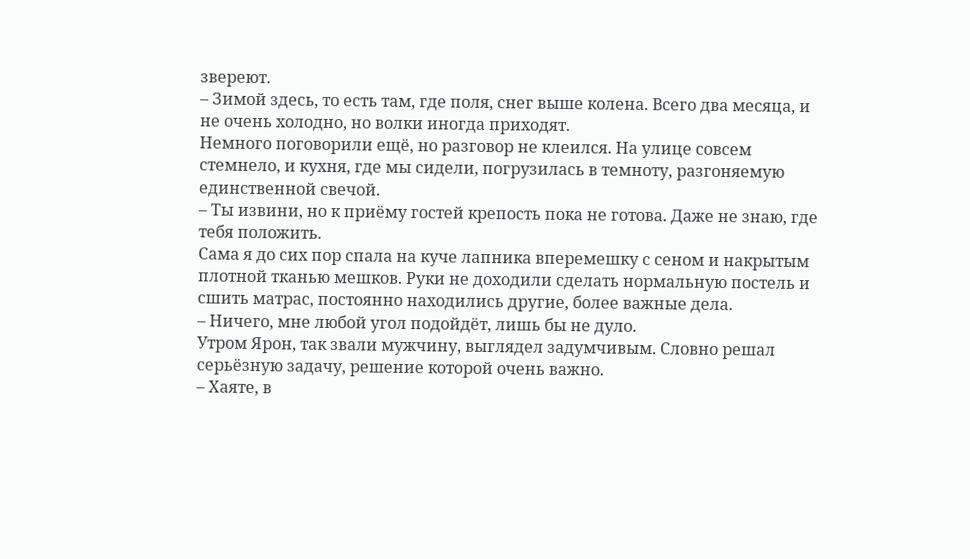звереют.
– Зимой здесь, то есть там, где поля, снег выше колена. Всего два месяца, и не очень холодно, но волки иногда приходят.
Немного поговорили ещё, но разговор не клеился. На улице совсем стемнело, и кухня, где мы сидели, погрузилась в темноту, разгоняемую единственной свечой.
– Ты извини, но к приёму гостей крепость пока не готова. Даже не знаю, где тебя положить.
Сама я до сих пор спала на куче лапника вперемешку с сеном и накрытым плотной тканью мешков. Руки не доходили сделать нормальную постель и сшить матрас, постоянно находились другие, более важные дела.
– Ничего, мне любой угол подойдёт, лишь бы не дуло.
Утром Ярон, так звали мужчину, выглядел задумчивым. Словно решал серьёзную задачу, решение которой очень важно.
– Хаяте, в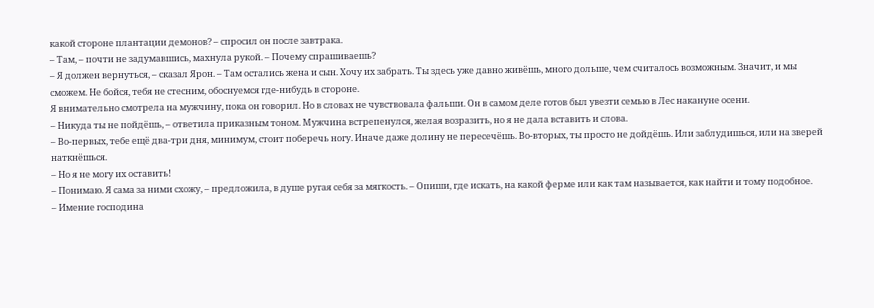какой стороне плантации демонов? – спросил он после завтрака.
– Там, – почти не задумавшись, махнула рукой. – Почему спрашиваешь?
– Я должен вернуться, – сказал Ярон. – Там остались жена и сын. Хочу их забрать. Ты здесь уже давно живёшь, много дольше, чем считалось возможным. Значит, и мы сможем. Не бойся, тебя не стесним, обоснуемся где-нибудь в стороне.
Я внимательно смотрела на мужчину, пока он говорил. Но в словах не чувствовала фальши. Он в самом деле готов был увезти семью в Лес накануне осени.
– Никуда ты не пойдёшь, – ответила приказным тоном. Мужчина встрепенулся, желая возразить, но я не дала вставить и слова.
– Во-первых, тебе ещё два-три дня, минимум, стоит поберечь ногу. Иначе даже долину не пересечёшь. Во-вторых, ты просто не дойдёшь. Или заблудишься, или на зверей наткнёшься.
– Но я не могу их оставить!
– Понимаю. Я сама за ними схожу, – предложила, в душе ругая себя за мягкость. – Опиши, где искать, на какой ферме или как там называется, как найти и тому подобное.
– Имение господина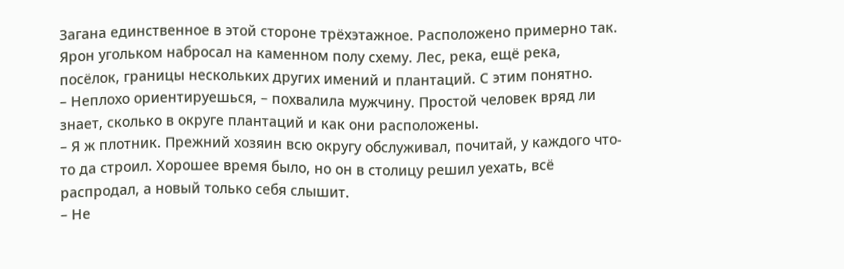Загана единственное в этой стороне трёхэтажное. Расположено примерно так.
Ярон угольком набросал на каменном полу схему. Лес, река, ещё река, посёлок, границы нескольких других имений и плантаций. С этим понятно.
– Неплохо ориентируешься, – похвалила мужчину. Простой человек вряд ли знает, сколько в округе плантаций и как они расположены.
– Я ж плотник. Прежний хозяин всю округу обслуживал, почитай, у каждого что-то да строил. Хорошее время было, но он в столицу решил уехать, всё распродал, а новый только себя слышит.
– Не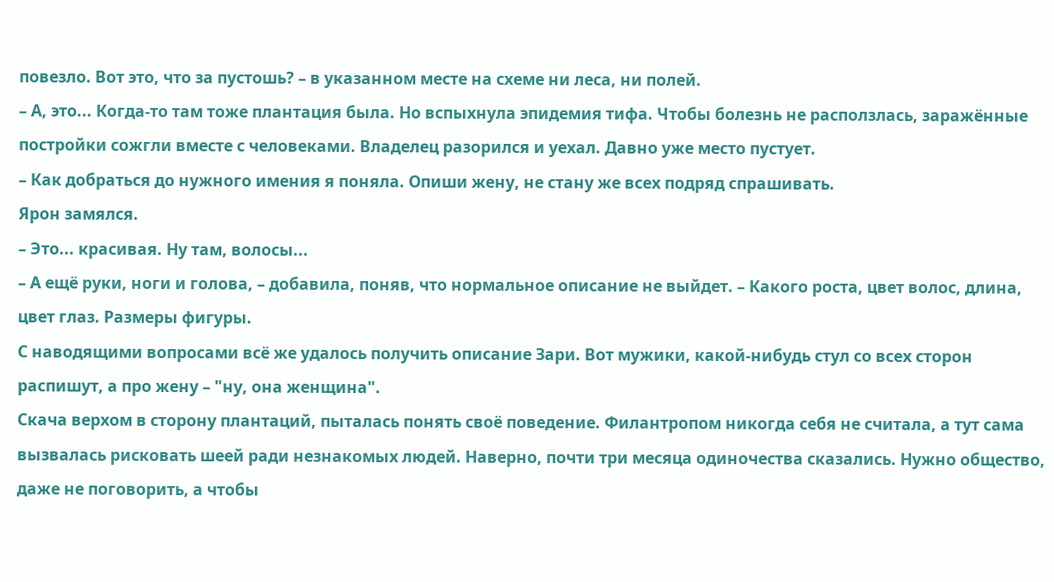повезло. Вот это, что за пустошь? – в указанном месте на схеме ни леса, ни полей.
– А, это... Когда-то там тоже плантация была. Но вспыхнула эпидемия тифа. Чтобы болезнь не расползлась, заражённые постройки сожгли вместе с человеками. Владелец разорился и уехал. Давно уже место пустует.
– Как добраться до нужного имения я поняла. Опиши жену, не стану же всех подряд спрашивать.
Ярон замялся.
– Это... красивая. Ну там, волосы...
– А ещё руки, ноги и голова, – добавила, поняв, что нормальное описание не выйдет. – Какого роста, цвет волос, длина, цвет глаз. Размеры фигуры.
С наводящими вопросами всё же удалось получить описание Зари. Вот мужики, какой-нибудь стул со всех сторон распишут, а про жену – "ну, она женщина".
Скача верхом в сторону плантаций, пыталась понять своё поведение. Филантропом никогда себя не считала, а тут сама вызвалась рисковать шеей ради незнакомых людей. Наверно, почти три месяца одиночества сказались. Нужно общество, даже не поговорить, а чтобы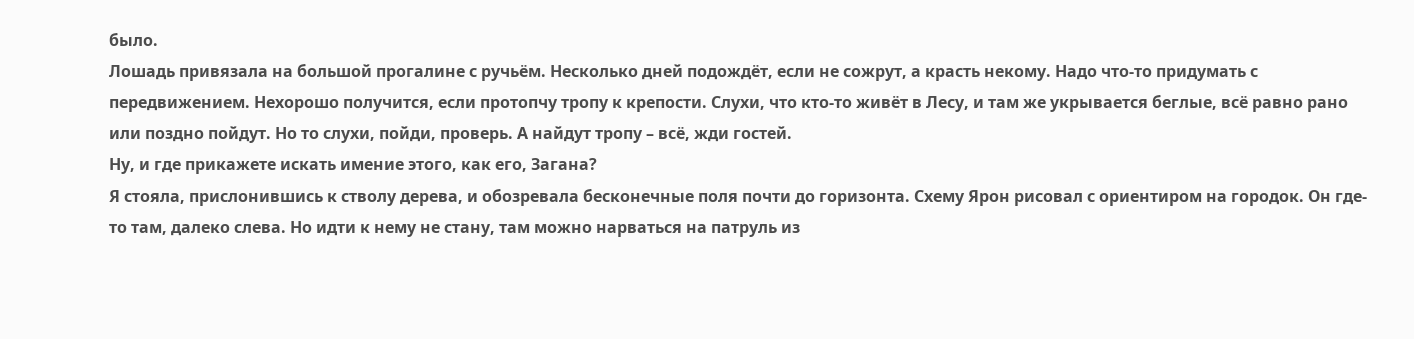было.
Лошадь привязала на большой прогалине с ручьём. Несколько дней подождёт, если не сожрут, а красть некому. Надо что-то придумать с передвижением. Нехорошо получится, если протопчу тропу к крепости. Слухи, что кто-то живёт в Лесу, и там же укрывается беглые, всё равно рано или поздно пойдут. Но то слухи, пойди, проверь. А найдут тропу – всё, жди гостей.
Ну, и где прикажете искать имение этого, как его, Загана?
Я стояла, прислонившись к стволу дерева, и обозревала бесконечные поля почти до горизонта. Схему Ярон рисовал с ориентиром на городок. Он где-то там, далеко слева. Но идти к нему не стану, там можно нарваться на патруль из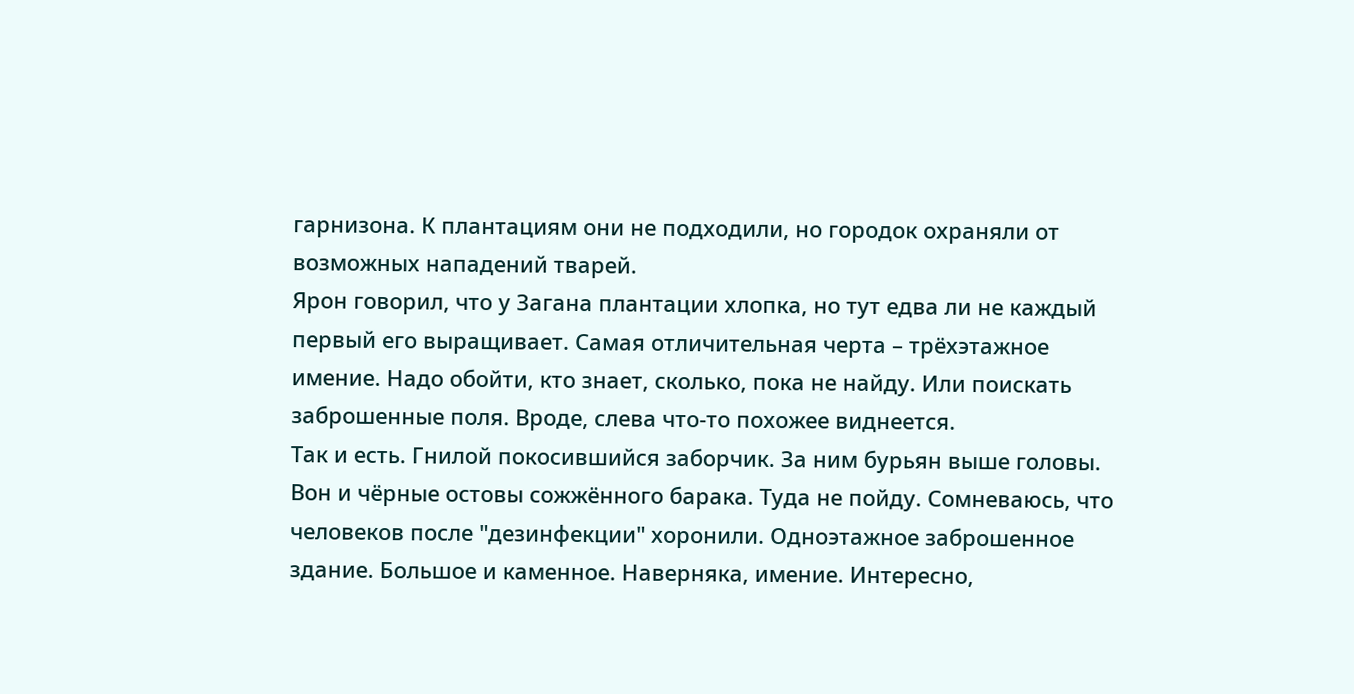гарнизона. К плантациям они не подходили, но городок охраняли от возможных нападений тварей.
Ярон говорил, что у Загана плантации хлопка, но тут едва ли не каждый первый его выращивает. Самая отличительная черта – трёхэтажное имение. Надо обойти, кто знает, сколько, пока не найду. Или поискать заброшенные поля. Вроде, слева что-то похожее виднеется.
Так и есть. Гнилой покосившийся заборчик. За ним бурьян выше головы. Вон и чёрные остовы сожжённого барака. Туда не пойду. Сомневаюсь, что человеков после "дезинфекции" хоронили. Одноэтажное заброшенное здание. Большое и каменное. Наверняка, имение. Интересно,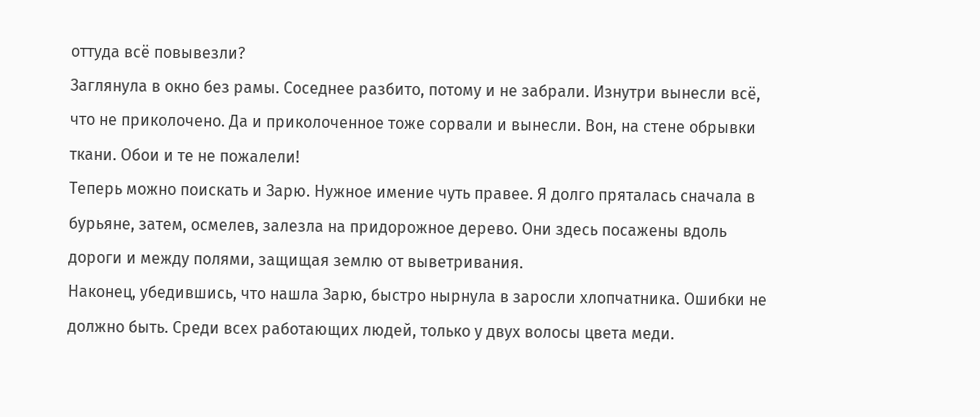оттуда всё повывезли?
Заглянула в окно без рамы. Соседнее разбито, потому и не забрали. Изнутри вынесли всё, что не приколочено. Да и приколоченное тоже сорвали и вынесли. Вон, на стене обрывки ткани. Обои и те не пожалели!
Теперь можно поискать и Зарю. Нужное имение чуть правее. Я долго пряталась сначала в бурьяне, затем, осмелев, залезла на придорожное дерево. Они здесь посажены вдоль дороги и между полями, защищая землю от выветривания.
Наконец, убедившись, что нашла Зарю, быстро нырнула в заросли хлопчатника. Ошибки не должно быть. Среди всех работающих людей, только у двух волосы цвета меди.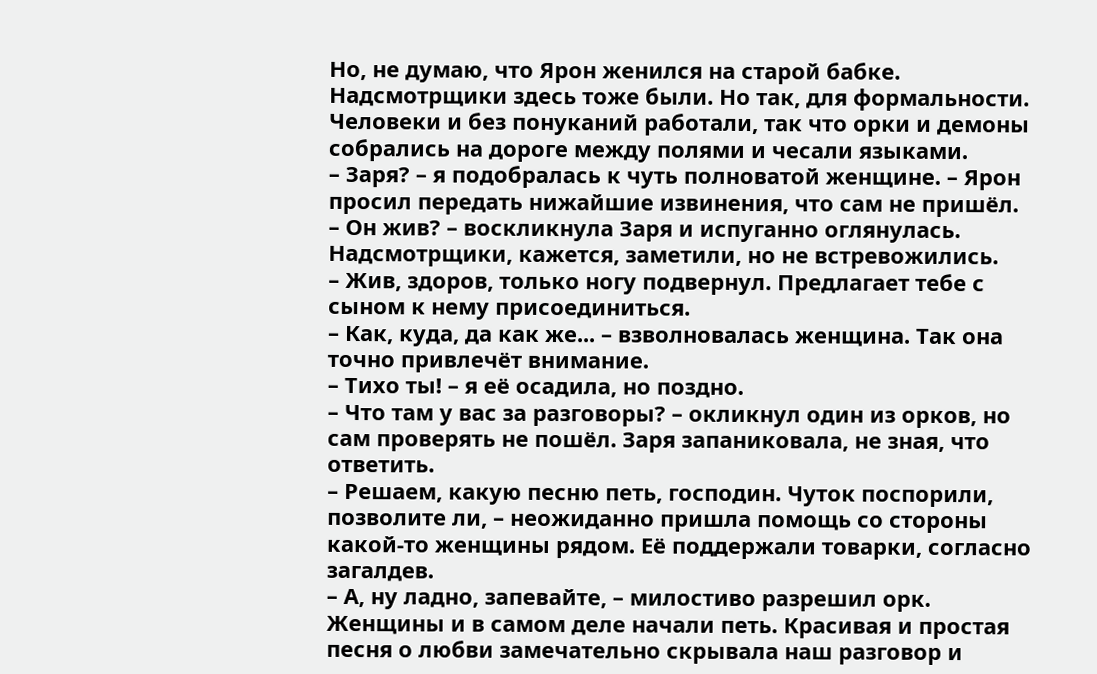Но, не думаю, что Ярон женился на старой бабке.
Надсмотрщики здесь тоже были. Но так, для формальности. Человеки и без понуканий работали, так что орки и демоны собрались на дороге между полями и чесали языками.
– Заря? – я подобралась к чуть полноватой женщине. – Ярон просил передать нижайшие извинения, что сам не пришёл.
– Он жив? – воскликнула Заря и испуганно оглянулась. Надсмотрщики, кажется, заметили, но не встревожились.
– Жив, здоров, только ногу подвернул. Предлагает тебе с сыном к нему присоединиться.
– Как, куда, да как же... – взволновалась женщина. Так она точно привлечёт внимание.
– Тихо ты! – я её осадила, но поздно.
– Что там у вас за разговоры? – окликнул один из орков, но сам проверять не пошёл. Заря запаниковала, не зная, что ответить.
– Решаем, какую песню петь, господин. Чуток поспорили, позволите ли, – неожиданно пришла помощь со стороны какой-то женщины рядом. Её поддержали товарки, согласно загалдев.
– А, ну ладно, запевайте, – милостиво разрешил орк.
Женщины и в самом деле начали петь. Красивая и простая песня о любви замечательно скрывала наш разговор и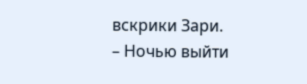вскрики Зари.
– Ночью выйти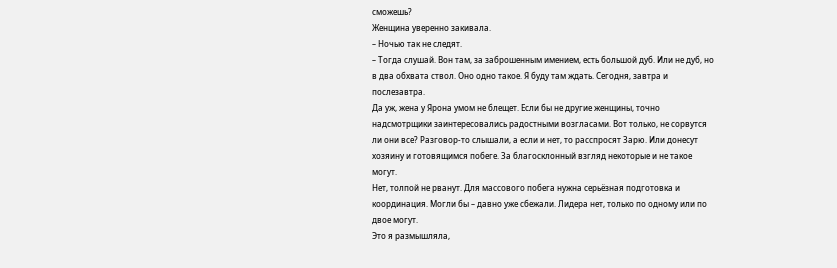сможешь?
Женщина уверенно закивала.
– Ночью так не следят.
– Тогда слушай. Вон там, за заброшенным имением, есть большой дуб. Или не дуб, но в два обхвата ствол. Оно одно такое. Я буду там ждать. Сегодня, завтра и послезавтра.
Да уж, жена у Ярона умом не блещет. Если бы не другие женщины, точно надсмотрщики заинтересовались радостными возгласами. Вот только, не сорвутся ли они все? Разговор-то слышали, а если и нет, то расспросят Зарю. Или донесут хозяину и готовящимся побеге. За благосклонный взгляд некоторые и не такое могут.
Нет, толпой не рванут. Для массового побега нужна серьёзная подготовка и координация. Могли бы – давно уже сбежали. Лидера нет, только по одному или по двое могут.
Это я размышляла,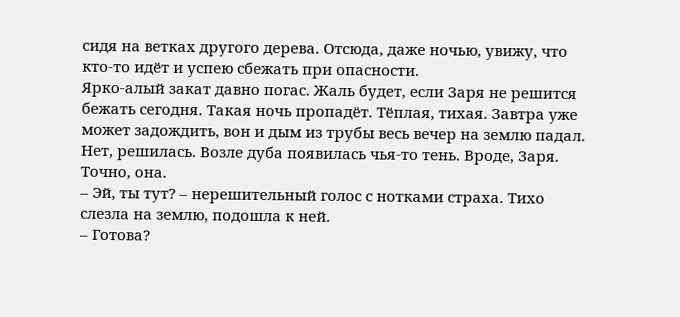сидя на ветках другого дерева. Отсюда, даже ночью, увижу, что кто-то идёт и успею сбежать при опасности.
Ярко-алый закат давно погас. Жаль будет, если Заря не решится бежать сегодня. Такая ночь пропадёт. Тёплая, тихая. Завтра уже может задождить, вон и дым из трубы весь вечер на землю падал.
Нет, решилась. Возле дуба появилась чья-то тень. Вроде, Заря. Точно, она.
– Эй, ты тут? – нерешительный голос с нотками страха. Тихо слезла на землю, подошла к ней.
– Готова?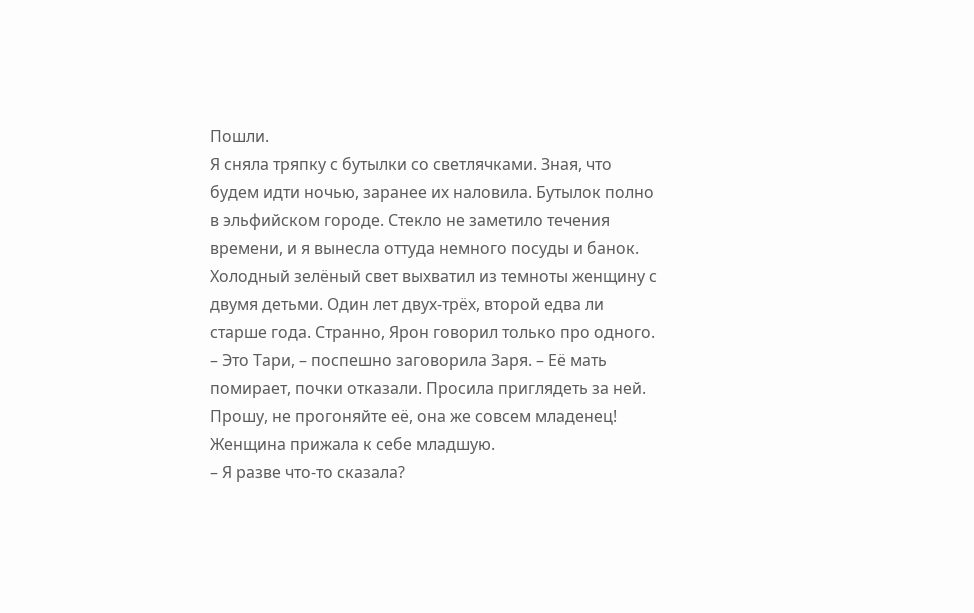Пошли.
Я сняла тряпку с бутылки со светлячками. Зная, что будем идти ночью, заранее их наловила. Бутылок полно в эльфийском городе. Стекло не заметило течения времени, и я вынесла оттуда немного посуды и банок. Холодный зелёный свет выхватил из темноты женщину с двумя детьми. Один лет двух-трёх, второй едва ли старше года. Странно, Ярон говорил только про одного.
– Это Тари, – поспешно заговорила Заря. – Её мать помирает, почки отказали. Просила приглядеть за ней. Прошу, не прогоняйте её, она же совсем младенец!
Женщина прижала к себе младшую.
– Я разве что-то сказала?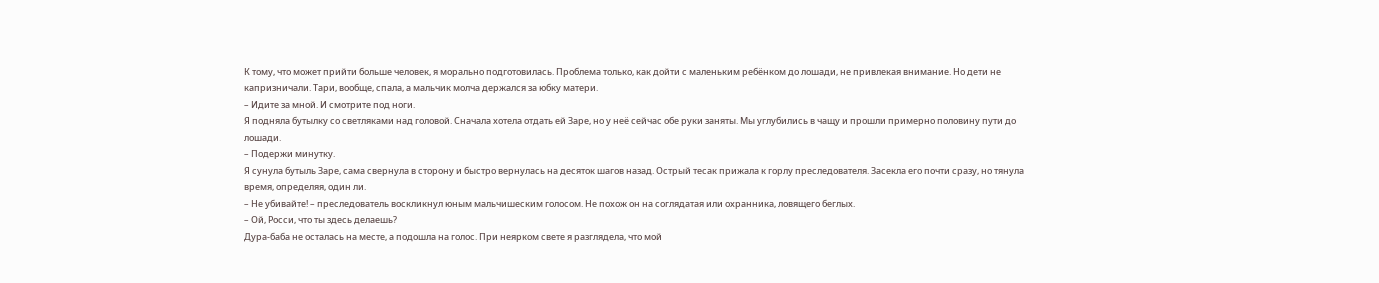К тому, что может прийти больше человек, я морально подготовилась. Проблема только, как дойти с маленьким ребёнком до лошади, не привлекая внимание. Но дети не капризничали. Тари, вообще, спала, а мальчик молча держался за юбку матери.
– Идите за мной. И смотрите под ноги.
Я подняла бутылку со светляками над головой. Сначала хотела отдать ей Заре, но у неё сейчас обе руки заняты. Мы углубились в чащу и прошли примерно половину пути до лошади.
– Подержи минутку.
Я сунула бутыль Заре, сама свернула в сторону и быстро вернулась на десяток шагов назад. Острый тесак прижала к горлу преследователя. Засекла его почти сразу, но тянула время, определяя, один ли.
– Не убивайте! – преследователь воскликнул юным мальчишеским голосом. Не похож он на соглядатая или охранника, ловящего беглых.
– Ой, Росси, что ты здесь делаешь?
Дура-баба не осталась на месте, а подошла на голос. При неярком свете я разглядела, что мой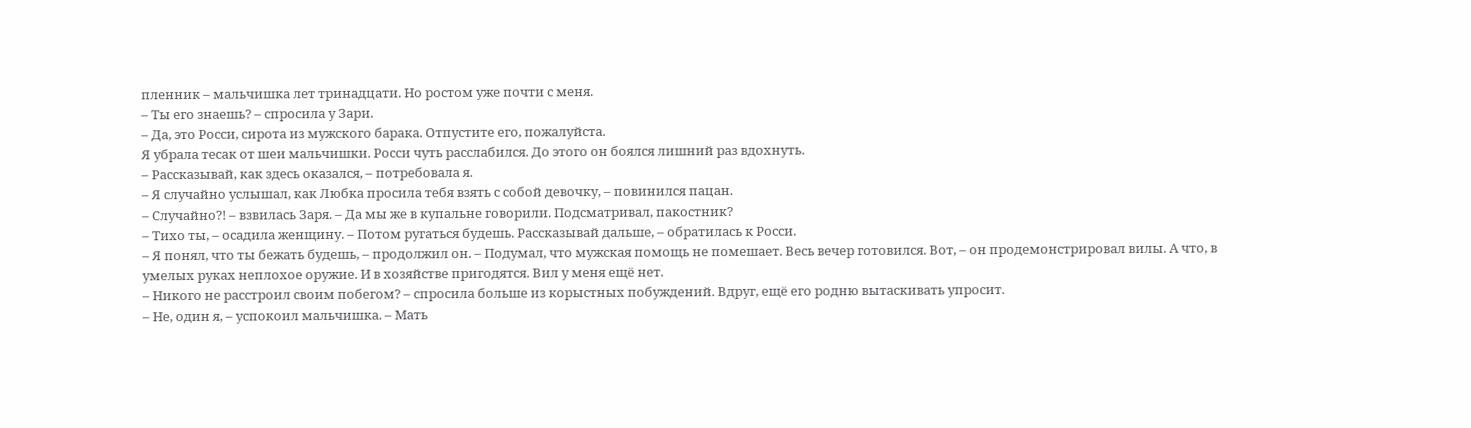пленник – мальчишка лет тринадцати. Но ростом уже почти с меня.
– Ты его знаешь? – спросила у Зари.
– Да, это Росси, сирота из мужского барака. Отпустите его, пожалуйста.
Я убрала тесак от шеи мальчишки. Росси чуть расслабился. До этого он боялся лишний раз вдохнуть.
– Рассказывай, как здесь оказался, – потребовала я.
– Я случайно услышал, как Любка просила тебя взять с собой девочку, – повинился пацан.
– Случайно?! – взвилась Заря. – Да мы же в купальне говорили. Подсматривал, пакостник?
– Тихо ты, – осадила женщину. – Потом ругаться будешь. Рассказывай дальше, – обратилась к Росси.
– Я понял, что ты бежать будешь, – продолжил он. – Подумал, что мужская помощь не помешает. Весь вечер готовился. Вот, – он продемонстрировал вилы. А что, в умелых руках неплохое оружие. И в хозяйстве пригодятся. Вил у меня ещё нет.
– Никого не расстроил своим побегом? – спросила больше из корыстных побуждений. Вдруг, ещё его родню вытаскивать упросит.
– Не, один я, – успокоил мальчишка. – Мать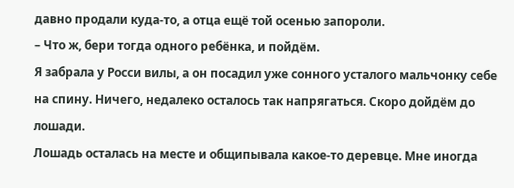давно продали куда-то, а отца ещё той осенью запороли.
– Что ж, бери тогда одного ребёнка, и пойдём.
Я забрала у Росси вилы, а он посадил уже сонного усталого мальчонку себе на спину. Ничего, недалеко осталось так напрягаться. Скоро дойдём до лошади.
Лошадь осталась на месте и общипывала какое-то деревце. Мне иногда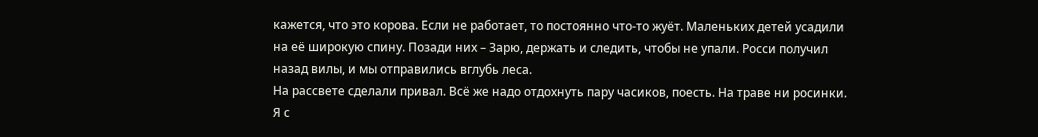кажется, что это корова. Если не работает, то постоянно что-то жуёт. Маленьких детей усадили на её широкую спину. Позади них – Зарю, держать и следить, чтобы не упали. Росси получил назад вилы, и мы отправились вглубь леса.
На рассвете сделали привал. Всё же надо отдохнуть пару часиков, поесть. На траве ни росинки. Я с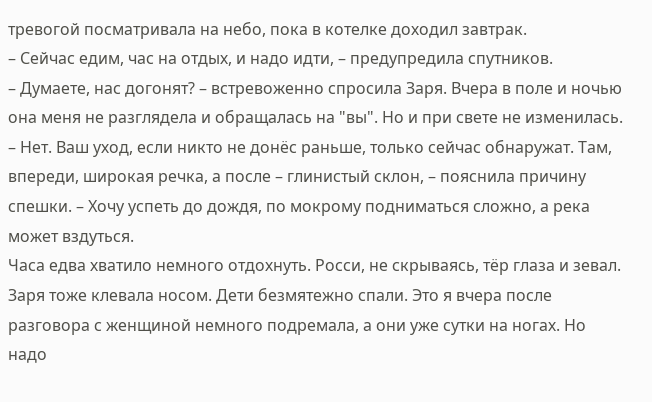тревогой посматривала на небо, пока в котелке доходил завтрак.
– Сейчас едим, час на отдых, и надо идти, – предупредила спутников.
– Думаете, нас догонят? – встревоженно спросила Заря. Вчера в поле и ночью она меня не разглядела и обращалась на "вы". Но и при свете не изменилась.
– Нет. Ваш уход, если никто не донёс раньше, только сейчас обнаружат. Там, впереди, широкая речка, а после – глинистый склон, – пояснила причину спешки. – Хочу успеть до дождя, по мокрому подниматься сложно, а река может вздуться.
Часа едва хватило немного отдохнуть. Росси, не скрываясь, тёр глаза и зевал. Заря тоже клевала носом. Дети безмятежно спали. Это я вчера после разговора с женщиной немного подремала, а они уже сутки на ногах. Но надо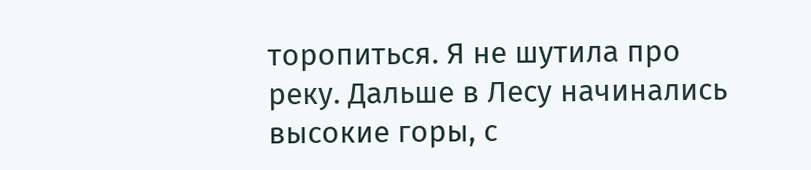торопиться. Я не шутила про реку. Дальше в Лесу начинались высокие горы, с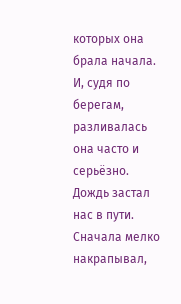которых она брала начала. И, судя по берегам, разливалась она часто и серьёзно.
Дождь застал нас в пути. Сначала мелко накрапывал,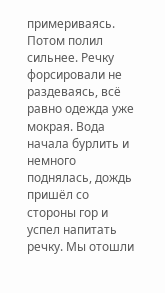примериваясь. Потом полил сильнее. Речку форсировали не раздеваясь, всё равно одежда уже мокрая. Вода начала бурлить и немного поднялась, дождь пришёл со стороны гор и успел напитать речку. Мы отошли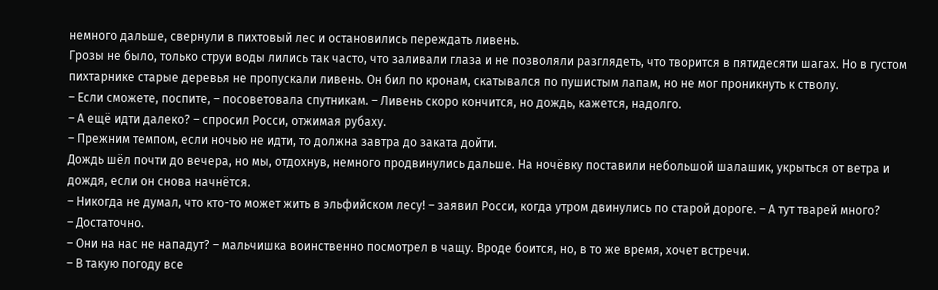немного дальше, свернули в пихтовый лес и остановились переждать ливень.
Грозы не было, только струи воды лились так часто, что заливали глаза и не позволяли разглядеть, что творится в пятидесяти шагах. Но в густом пихтарнике старые деревья не пропускали ливень. Он бил по кронам, скатывался по пушистым лапам, но не мог проникнуть к стволу.
– Если сможете, поспите, – посоветовала спутникам. – Ливень скоро кончится, но дождь, кажется, надолго.
– А ещё идти далеко? – спросил Росси, отжимая рубаху.
– Прежним темпом, если ночью не идти, то должна завтра до заката дойти.
Дождь шёл почти до вечера, но мы, отдохнув, немного продвинулись дальше. На ночёвку поставили небольшой шалашик, укрыться от ветра и дождя, если он снова начнётся.
– Никогда не думал, что кто-то может жить в эльфийском лесу! – заявил Росси, когда утром двинулись по старой дороге. – А тут тварей много?
– Достаточно.
– Они на нас не нападут? – мальчишка воинственно посмотрел в чащу. Вроде боится, но, в то же время, хочет встречи.
– В такую погоду все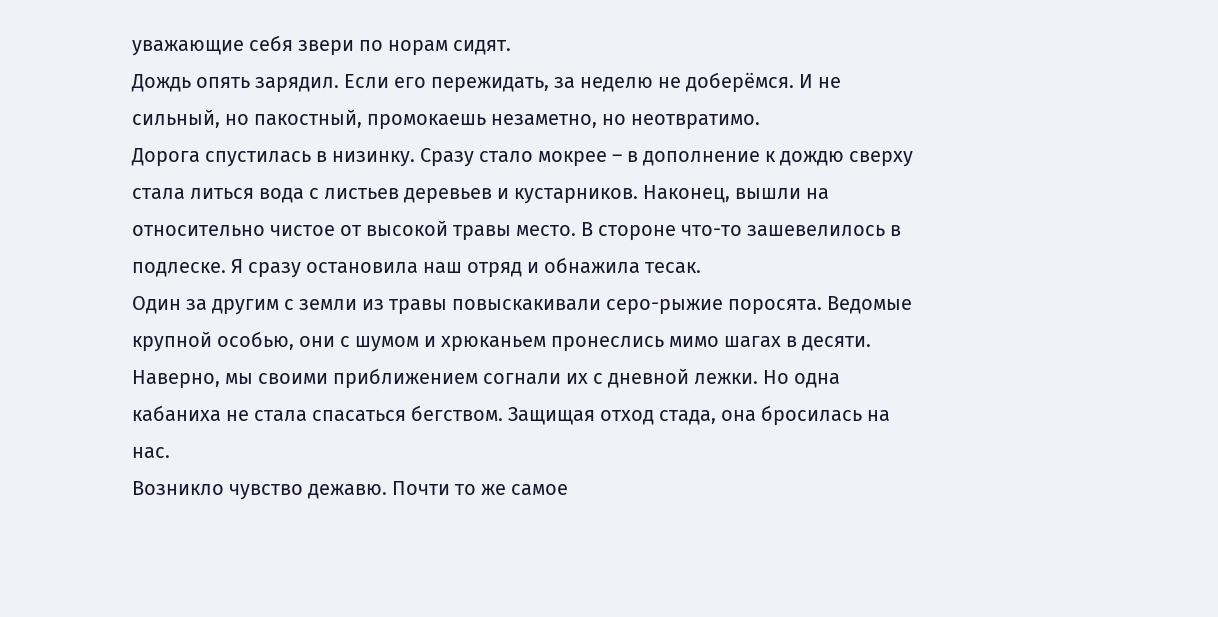уважающие себя звери по норам сидят.
Дождь опять зарядил. Если его пережидать, за неделю не доберёмся. И не сильный, но пакостный, промокаешь незаметно, но неотвратимо.
Дорога спустилась в низинку. Сразу стало мокрее – в дополнение к дождю сверху стала литься вода с листьев деревьев и кустарников. Наконец, вышли на относительно чистое от высокой травы место. В стороне что-то зашевелилось в подлеске. Я сразу остановила наш отряд и обнажила тесак.
Один за другим с земли из травы повыскакивали серо-рыжие поросята. Ведомые крупной особью, они с шумом и хрюканьем пронеслись мимо шагах в десяти. Наверно, мы своими приближением согнали их с дневной лежки. Но одна кабаниха не стала спасаться бегством. Защищая отход стада, она бросилась на нас.
Возникло чувство дежавю. Почти то же самое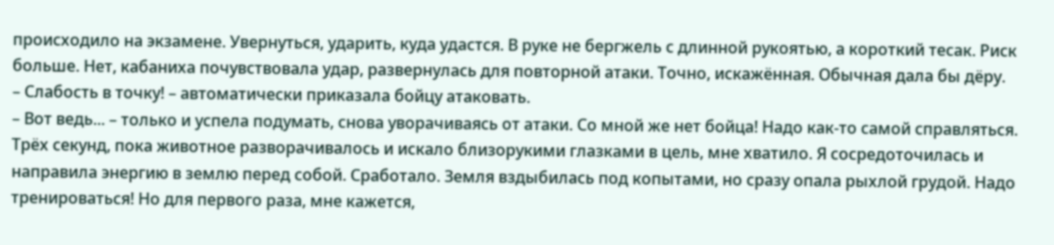происходило на экзамене. Увернуться, ударить, куда удастся. В руке не бергжель с длинной рукоятью, а короткий тесак. Риск больше. Нет, кабаниха почувствовала удар, развернулась для повторной атаки. Точно, искажённая. Обычная дала бы дёру.
– Слабость в точку! – автоматически приказала бойцу атаковать.
– Вот ведь... – только и успела подумать, снова уворачиваясь от атаки. Со мной же нет бойца! Надо как-то самой справляться. Трёх секунд, пока животное разворачивалось и искало близорукими глазками в цель, мне хватило. Я сосредоточилась и направила энергию в землю перед собой. Сработало. Земля вздыбилась под копытами, но сразу опала рыхлой грудой. Надо тренироваться! Но для первого раза, мне кажется,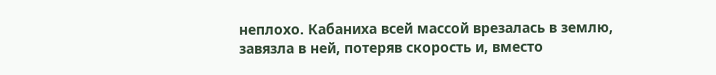неплохо. Кабаниха всей массой врезалась в землю, завязла в ней, потеряв скорость и, вместо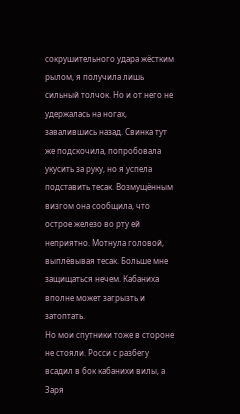сокрушительного удара жёстким рылом, я получила лишь сильный толчок. Но и от него не удержалась на ногах, завалившись назад. Свинка тут же подскочила, попробовала укусить за руку, но я успела подставить тесак. Возмущённым визгом она сообщила, что острое железо во рту ей неприятно. Мотнула головой, выплёвывая тесак. Больше мне защищаться нечем. Кабаниха вполне может загрызть и затоптать.
Но мои спутники тоже в стороне не стояли. Росси с разбегу всадил в бок кабанихи вилы, а Заря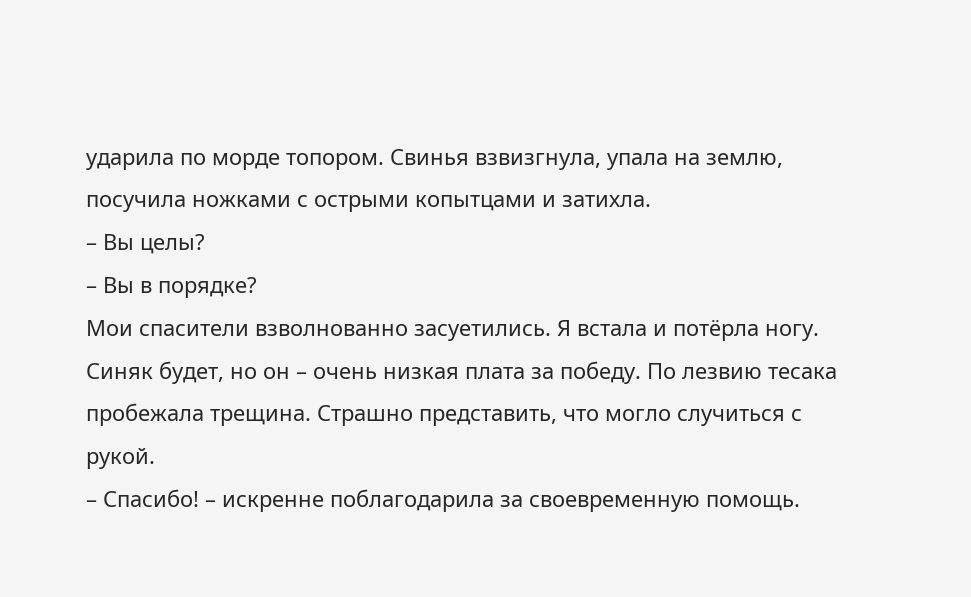ударила по морде топором. Свинья взвизгнула, упала на землю, посучила ножками с острыми копытцами и затихла.
– Вы целы?
– Вы в порядке?
Мои спасители взволнованно засуетились. Я встала и потёрла ногу. Синяк будет, но он – очень низкая плата за победу. По лезвию тесака пробежала трещина. Страшно представить, что могло случиться с рукой.
– Спасибо! – искренне поблагодарила за своевременную помощь.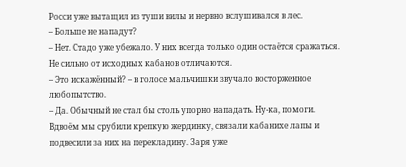Росси уже вытащил из туши вилы и нервно вслушивался в лес.
– Больше не нападут?
– Нет. Стадо уже убежало. У них всегда только один остаётся сражаться. Не сильно от исходных кабанов отличаются.
– Это искажённый? – в голосе мальчишки звучало восторженное любопытство.
– Да. Обычный не стал бы столь упорно нападать. Ну-ка, помоги.
Вдвоём мы срубили крепкую жердинку, связали кабанихе лапы и подвесили за них на перекладину. Заря уже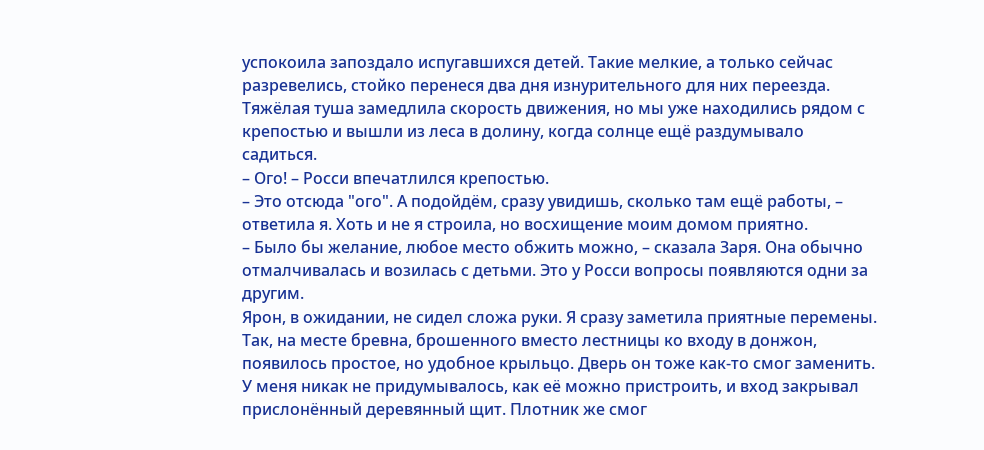успокоила запоздало испугавшихся детей. Такие мелкие, а только сейчас разревелись, стойко перенеся два дня изнурительного для них переезда.
Тяжёлая туша замедлила скорость движения, но мы уже находились рядом с крепостью и вышли из леса в долину, когда солнце ещё раздумывало садиться.
– Ого! – Росси впечатлился крепостью.
– Это отсюда "ого". А подойдём, сразу увидишь, сколько там ещё работы, – ответила я. Хоть и не я строила, но восхищение моим домом приятно.
– Было бы желание, любое место обжить можно, – сказала Заря. Она обычно отмалчивалась и возилась с детьми. Это у Росси вопросы появляются одни за другим.
Ярон, в ожидании, не сидел сложа руки. Я сразу заметила приятные перемены. Так, на месте бревна, брошенного вместо лестницы ко входу в донжон, появилось простое, но удобное крыльцо. Дверь он тоже как-то смог заменить. У меня никак не придумывалось, как её можно пристроить, и вход закрывал прислонённый деревянный щит. Плотник же смог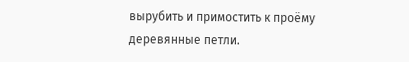вырубить и примостить к проёму деревянные петли.